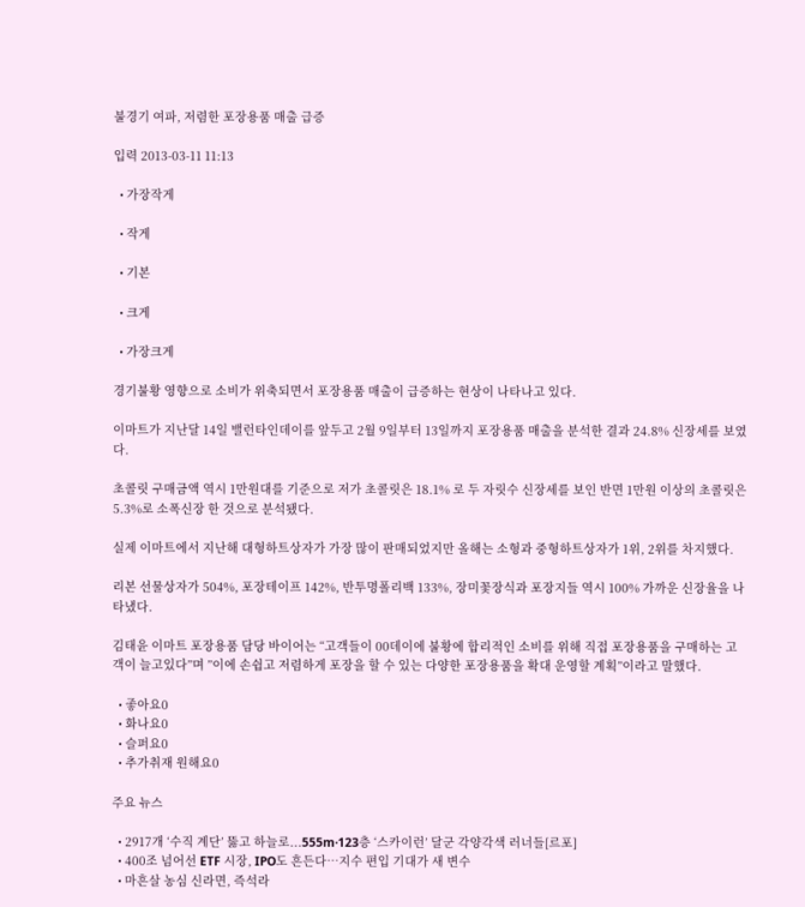불경기 여파, 저렴한 포장용품 매출 급증

입력 2013-03-11 11:13

  • 가장작게

  • 작게

  • 기본

  • 크게

  • 가장크게

경기불황 영향으로 소비가 위축되면서 포장용품 매출이 급증하는 현상이 나타나고 있다.

이마트가 지난달 14일 밸런타인데이를 앞두고 2월 9일부터 13일까지 포장용품 매출을 분석한 결과 24.8% 신장세를 보였다.

초콜릿 구매금액 역시 1만원대를 기준으로 저가 초콜릿은 18.1% 로 두 자릿수 신장세를 보인 반면 1만원 이상의 초콜릿은 5.3%로 소폭신장 한 것으로 분석됐다.

실제 이마트에서 지난해 대형하트상자가 가장 많이 판매되었지만 올해는 소형과 중형하트상자가 1위, 2위를 차지했다.

리본 선물상자가 504%, 포장테이프 142%, 반투명폴리백 133%, 장미꽃장식과 포장지들 역시 100% 가까운 신장율을 나타냈다.

김태윤 이마트 포장용품 담당 바이어는 “고객들이 00데이에 불황에 합리적인 소비를 위해 직접 포장용품을 구매하는 고객이 늘고있다”며 ”이에 손쉽고 저렴하게 포장을 할 수 있는 다양한 포장용품을 확대 운영할 계획”이라고 말했다.

  • 좋아요0
  • 화나요0
  • 슬퍼요0
  • 추가취재 원해요0

주요 뉴스

  • 2917개 ‘수직 계단’ 뚫고 하늘로...555m·123층 ‘스카이런’ 달군 각양각색 러너들[르포]
  • 400조 넘어선 ETF 시장, IPO도 흔든다…지수 편입 기대가 새 변수
  • 마흔살 농심 신라면, 즉석라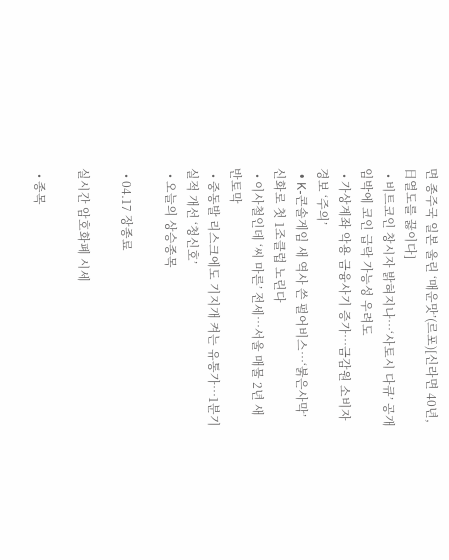면 종주국 일본 울린 ‘매운맛’(르포)[신라면 40년, 日열도를 끓이다]
  • 비트코인 창시자 밝혀지나…‘사토시 다큐’ 공개 임박에 코인 급락 가능성 우려도
  • 가상계좌 악용 금융사기 증가⋯금감원 소비자경보 ‘주의’
  • K-콘솔게임 새 역사 쓴 펄어비스…‘붉은사막’ 신화로 첫 1조클럽 노린다
  • 이사철인데 ‘씨 마른’ 전세…서울 매물 2년 새 반토막
  • 중동발 리스크에도 기지개 켜는 유통가…1분기 실적 개선 ‘청신호’
  • 오늘의 상승종목

  • 04.17 장종료

실시간 암호화폐 시세

  • 종목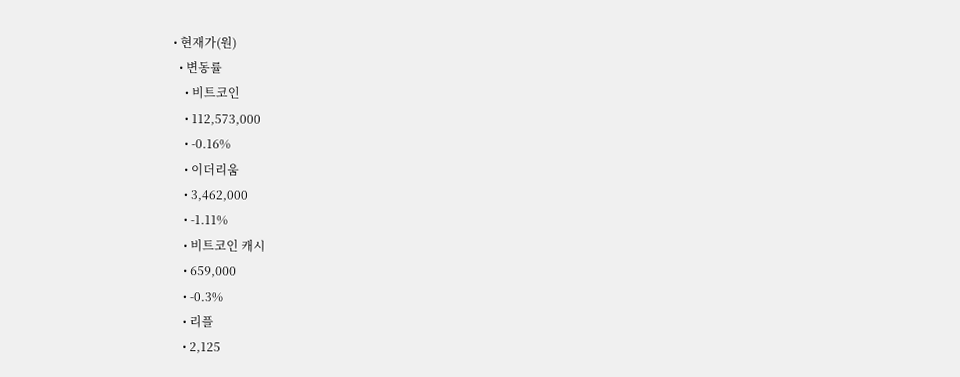• 현재가(원)
  • 변동률
    • 비트코인
    • 112,573,000
    • -0.16%
    • 이더리움
    • 3,462,000
    • -1.11%
    • 비트코인 캐시
    • 659,000
    • -0.3%
    • 리플
    • 2,125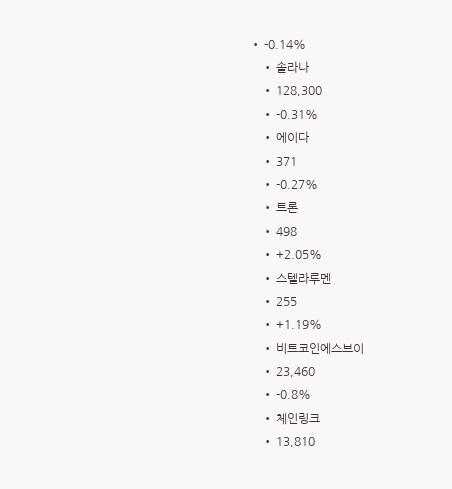• -0.14%
    • 솔라나
    • 128,300
    • -0.31%
    • 에이다
    • 371
    • -0.27%
    • 트론
    • 498
    • +2.05%
    • 스텔라루멘
    • 255
    • +1.19%
    • 비트코인에스브이
    • 23,460
    • -0.8%
    • 체인링크
    • 13,810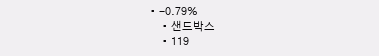• -0.79%
    • 샌드박스
    • 119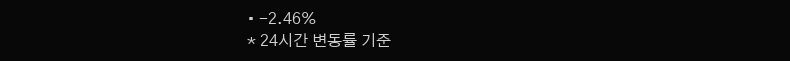• -2.46%
* 24시간 변동률 기준